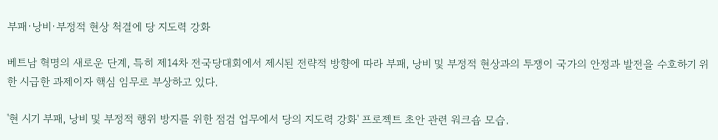부패·낭비·부정적 현상 척결에 당 지도력 강화

베트남 혁명의 새로운 단계, 특히 제14차 전국당대회에서 제시된 전략적 방향에 따라 부패, 낭비 및 부정적 현상과의 투쟁이 국가의 안정과 발전을 수호하기 위한 시급한 과제이자 핵심 임무로 부상하고 있다.

'현 시기 부패, 낭비 및 부정적 행위 방지를 위한 점검 업무에서 당의 지도력 강화' 프로젝트 초안 관련 워크숍 모습.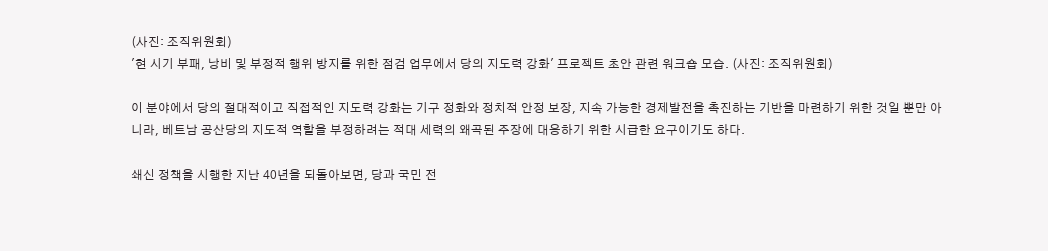(사진: 조직위원회)
'현 시기 부패, 낭비 및 부정적 행위 방지를 위한 점검 업무에서 당의 지도력 강화' 프로젝트 초안 관련 워크숍 모습. (사진: 조직위원회)

이 분야에서 당의 절대적이고 직접적인 지도력 강화는 기구 정화와 정치적 안정 보장, 지속 가능한 경제발전을 촉진하는 기반을 마련하기 위한 것일 뿐만 아니라, 베트남 공산당의 지도적 역할을 부정하려는 적대 세력의 왜곡된 주장에 대응하기 위한 시급한 요구이기도 하다.

쇄신 정책을 시행한 지난 40년을 되돌아보면, 당과 국민 전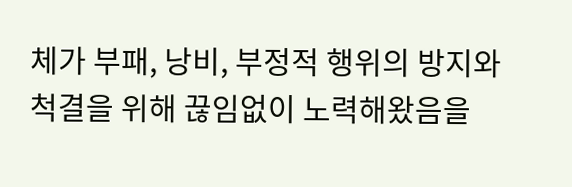체가 부패, 낭비, 부정적 행위의 방지와 척결을 위해 끊임없이 노력해왔음을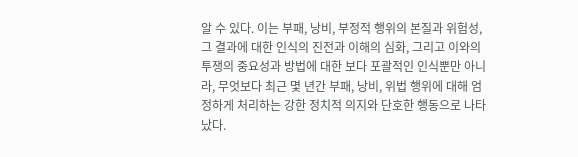알 수 있다. 이는 부패, 낭비, 부정적 행위의 본질과 위험성, 그 결과에 대한 인식의 진전과 이해의 심화, 그리고 이와의 투쟁의 중요성과 방법에 대한 보다 포괄적인 인식뿐만 아니라, 무엇보다 최근 몇 년간 부패, 낭비, 위법 행위에 대해 엄정하게 처리하는 강한 정치적 의지와 단호한 행동으로 나타났다.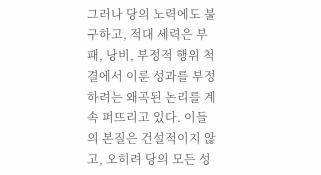그러나 당의 노력에도 불구하고, 적대 세력은 부패, 낭비, 부정적 행위 척결에서 이룬 성과를 부정하려는 왜곡된 논리를 계속 퍼뜨리고 있다. 이들의 본질은 건설적이지 않고, 오히려 당의 모든 성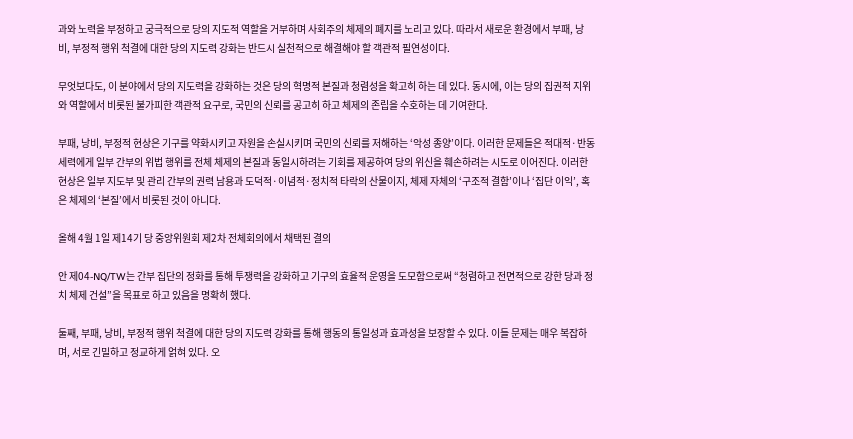과와 노력을 부정하고 궁극적으로 당의 지도적 역할을 거부하며 사회주의 체제의 폐지를 노리고 있다. 따라서 새로운 환경에서 부패, 낭비, 부정적 행위 척결에 대한 당의 지도력 강화는 반드시 실천적으로 해결해야 할 객관적 필연성이다.

무엇보다도, 이 분야에서 당의 지도력을 강화하는 것은 당의 혁명적 본질과 청렴성을 확고히 하는 데 있다. 동시에, 이는 당의 집권적 지위와 역할에서 비롯된 불가피한 객관적 요구로, 국민의 신뢰를 공고히 하고 체제의 존립을 수호하는 데 기여한다.

부패, 낭비, 부정적 현상은 기구를 약화시키고 자원을 손실시키며 국민의 신뢰를 저해하는 ‘악성 종양’이다. 이러한 문제들은 적대적·반동 세력에게 일부 간부의 위법 행위를 전체 체제의 본질과 동일시하려는 기회를 제공하여 당의 위신을 훼손하려는 시도로 이어진다. 이러한 현상은 일부 지도부 및 관리 간부의 권력 남용과 도덕적·이념적·정치적 타락의 산물이지, 체제 자체의 ‘구조적 결함’이나 ‘집단 이익’, 혹은 체제의 ‘본질’에서 비롯된 것이 아니다.

올해 4월 1일 제14기 당 중앙위원회 제2차 전체회의에서 채택된 결의

안 제04-NQ/TW는 간부 집단의 정화를 통해 투쟁력을 강화하고 기구의 효율적 운영을 도모함으로써 “청렴하고 전면적으로 강한 당과 정치 체제 건설”을 목표로 하고 있음을 명확히 했다.

둘째, 부패, 낭비, 부정적 행위 척결에 대한 당의 지도력 강화를 통해 행동의 통일성과 효과성을 보장할 수 있다. 이들 문제는 매우 복잡하며, 서로 긴밀하고 정교하게 얽혀 있다. 오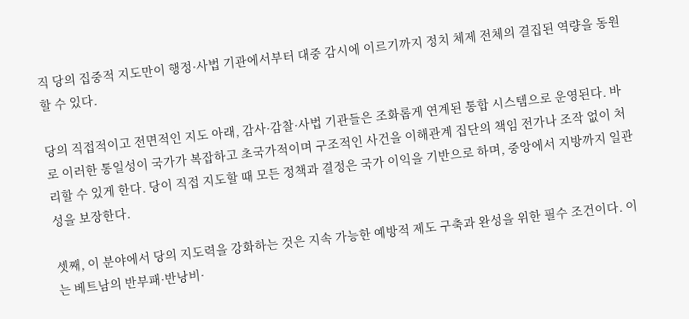직 당의 집중적 지도만이 행정·사법 기관에서부터 대중 감시에 이르기까지 정치 체제 전체의 결집된 역량을 동원할 수 있다.

당의 직접적이고 전면적인 지도 아래, 감사·감찰·사법 기관들은 조화롭게 연계된 통합 시스템으로 운영된다. 바로 이러한 통일성이 국가가 복잡하고 초국가적이며 구조적인 사건을 이해관계 집단의 책임 전가나 조작 없이 처리할 수 있게 한다. 당이 직접 지도할 때 모든 정책과 결정은 국가 이익을 기반으로 하며, 중앙에서 지방까지 일관성을 보장한다.

셋째, 이 분야에서 당의 지도력을 강화하는 것은 지속 가능한 예방적 제도 구축과 완성을 위한 필수 조건이다. 이는 베트남의 반부패·반낭비·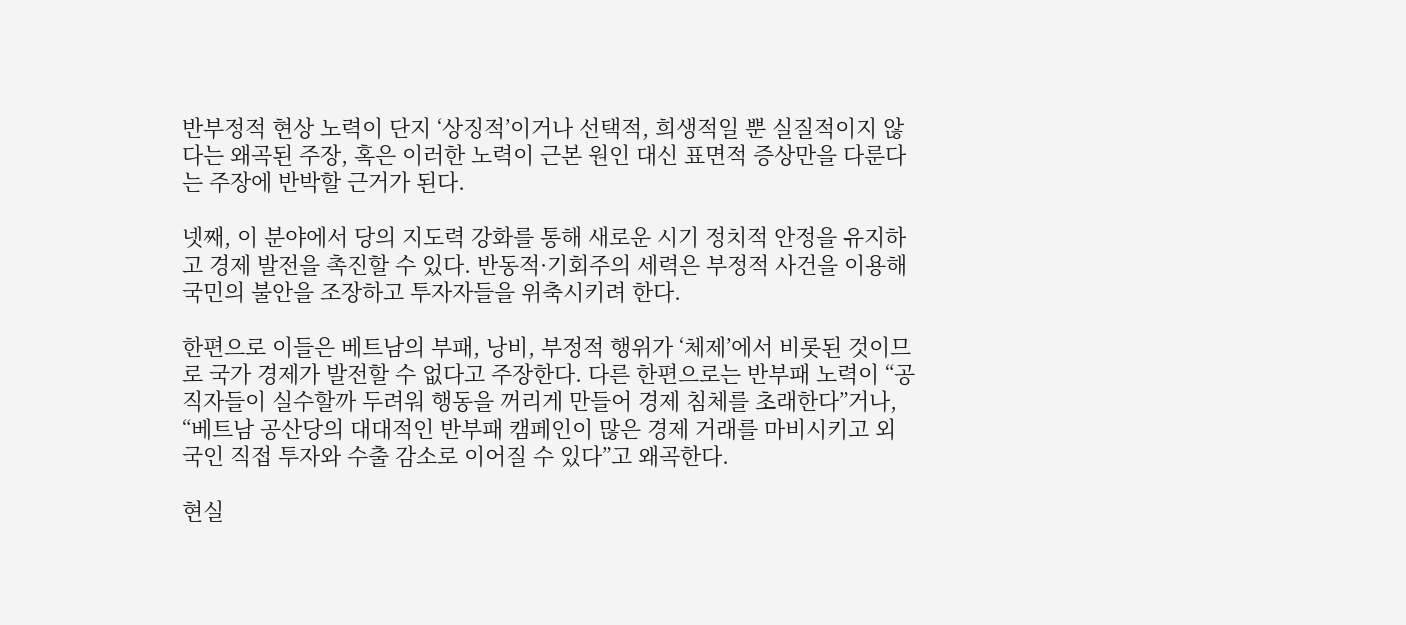반부정적 현상 노력이 단지 ‘상징적’이거나 선택적, 희생적일 뿐 실질적이지 않다는 왜곡된 주장, 혹은 이러한 노력이 근본 원인 대신 표면적 증상만을 다룬다는 주장에 반박할 근거가 된다.

넷째, 이 분야에서 당의 지도력 강화를 통해 새로운 시기 정치적 안정을 유지하고 경제 발전을 촉진할 수 있다. 반동적·기회주의 세력은 부정적 사건을 이용해 국민의 불안을 조장하고 투자자들을 위축시키려 한다.

한편으로 이들은 베트남의 부패, 낭비, 부정적 행위가 ‘체제’에서 비롯된 것이므로 국가 경제가 발전할 수 없다고 주장한다. 다른 한편으로는 반부패 노력이 “공직자들이 실수할까 두려워 행동을 꺼리게 만들어 경제 침체를 초래한다”거나, “베트남 공산당의 대대적인 반부패 캠페인이 많은 경제 거래를 마비시키고 외국인 직접 투자와 수출 감소로 이어질 수 있다”고 왜곡한다.

현실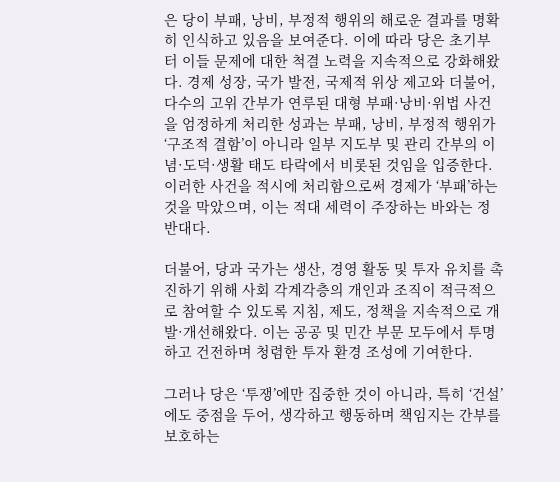은 당이 부패, 낭비, 부정적 행위의 해로운 결과를 명확히 인식하고 있음을 보여준다. 이에 따라 당은 초기부터 이들 문제에 대한 척결 노력을 지속적으로 강화해왔다. 경제 성장, 국가 발전, 국제적 위상 제고와 더불어, 다수의 고위 간부가 연루된 대형 부패·낭비·위법 사건을 엄정하게 처리한 성과는 부패, 낭비, 부정적 행위가 ‘구조적 결함’이 아니라 일부 지도부 및 관리 간부의 이념·도덕·생활 태도 타락에서 비롯된 것임을 입증한다. 이러한 사건을 적시에 처리함으로써 경제가 ‘부패’하는 것을 막았으며, 이는 적대 세력이 주장하는 바와는 정반대다.

더불어, 당과 국가는 생산, 경영 활동 및 투자 유치를 촉진하기 위해 사회 각계각층의 개인과 조직이 적극적으로 참여할 수 있도록 지침, 제도, 정책을 지속적으로 개발·개선해왔다. 이는 공공 및 민간 부문 모두에서 투명하고 건전하며 청렴한 투자 환경 조성에 기여한다.

그러나 당은 ‘투쟁’에만 집중한 것이 아니라, 특히 ‘건설’에도 중점을 두어, 생각하고 행동하며 책임지는 간부를 보호하는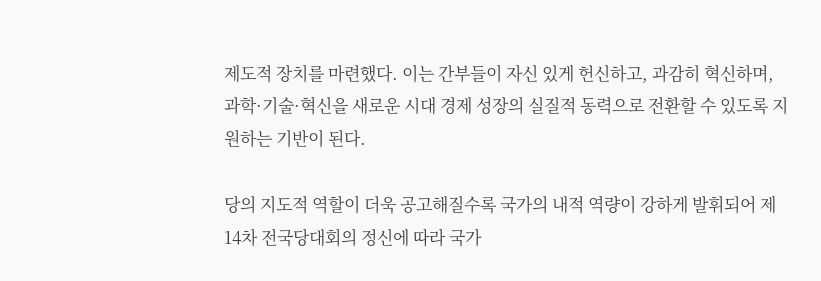제도적 장치를 마련했다. 이는 간부들이 자신 있게 헌신하고, 과감히 혁신하며, 과학·기술·혁신을 새로운 시대 경제 성장의 실질적 동력으로 전환할 수 있도록 지원하는 기반이 된다.

당의 지도적 역할이 더욱 공고해질수록 국가의 내적 역량이 강하게 발휘되어 제14차 전국당대회의 정신에 따라 국가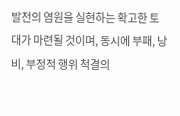발전의 염원을 실현하는 확고한 토대가 마련될 것이며, 동시에 부패, 낭비, 부정적 행위 척결의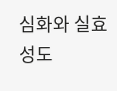심화와 실효성도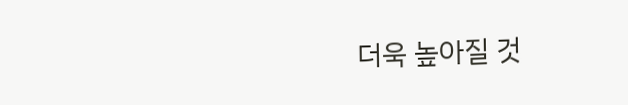더욱 높아질 것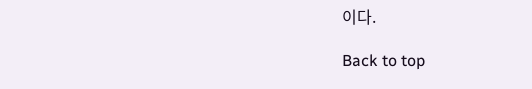이다.

Back to top